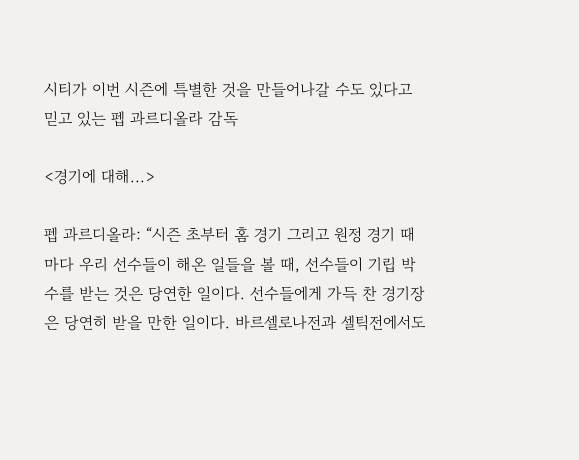시티가 이번 시즌에 특별한 것을 만들어나갈 수도 있다고 믿고 있는 펩 과르디올라 감독

<경기에 대해...>

펩 과르디올라: “시즌 초부터 홈 경기 그리고 원정 경기 때마다 우리 선수들이 해온 일들을 볼 때, 선수들이 기립 박수를 받는 것은 당연한 일이다. 선수들에게 가득 찬 경기장은 당연히 받을 만한 일이다. 바르셀로나전과 셀틱전에서도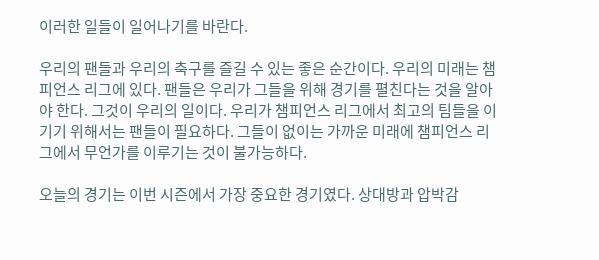이러한 일들이 일어나기를 바란다.

우리의 팬들과 우리의 축구를 즐길 수 있는 좋은 순간이다. 우리의 미래는 챔피언스 리그에 있다. 팬들은 우리가 그들을 위해 경기를 펼친다는 것을 알아야 한다. 그것이 우리의 일이다. 우리가 챔피언스 리그에서 최고의 팀들을 이기기 위해서는 팬들이 필요하다. 그들이 없이는 가까운 미래에 챔피언스 리그에서 무언가를 이루기는 것이 불가능하다.

오늘의 경기는 이번 시즌에서 가장 중요한 경기였다. 상대방과 압박감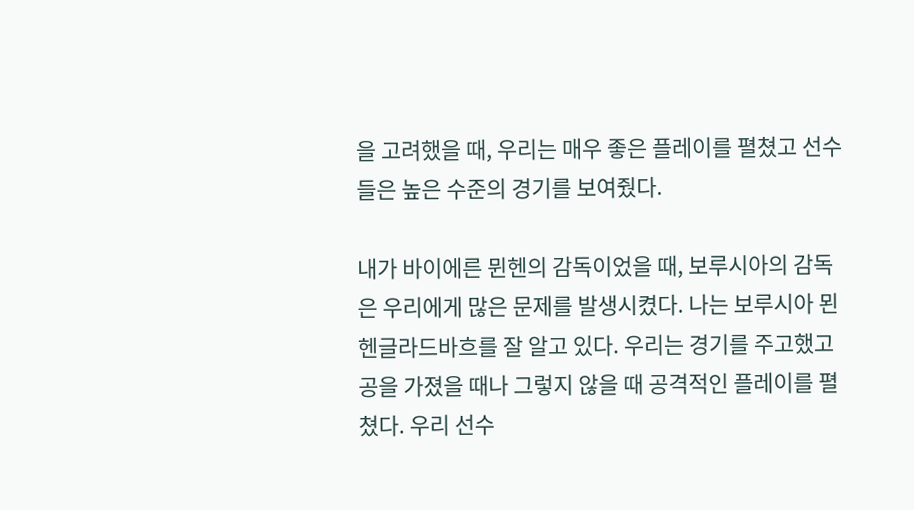을 고려했을 때, 우리는 매우 좋은 플레이를 펼쳤고 선수들은 높은 수준의 경기를 보여줬다.

내가 바이에른 뮌헨의 감독이었을 때, 보루시아의 감독은 우리에게 많은 문제를 발생시켰다. 나는 보루시아 묀헨글라드바흐를 잘 알고 있다. 우리는 경기를 주고했고 공을 가졌을 때나 그렇지 않을 때 공격적인 플레이를 펼쳤다. 우리 선수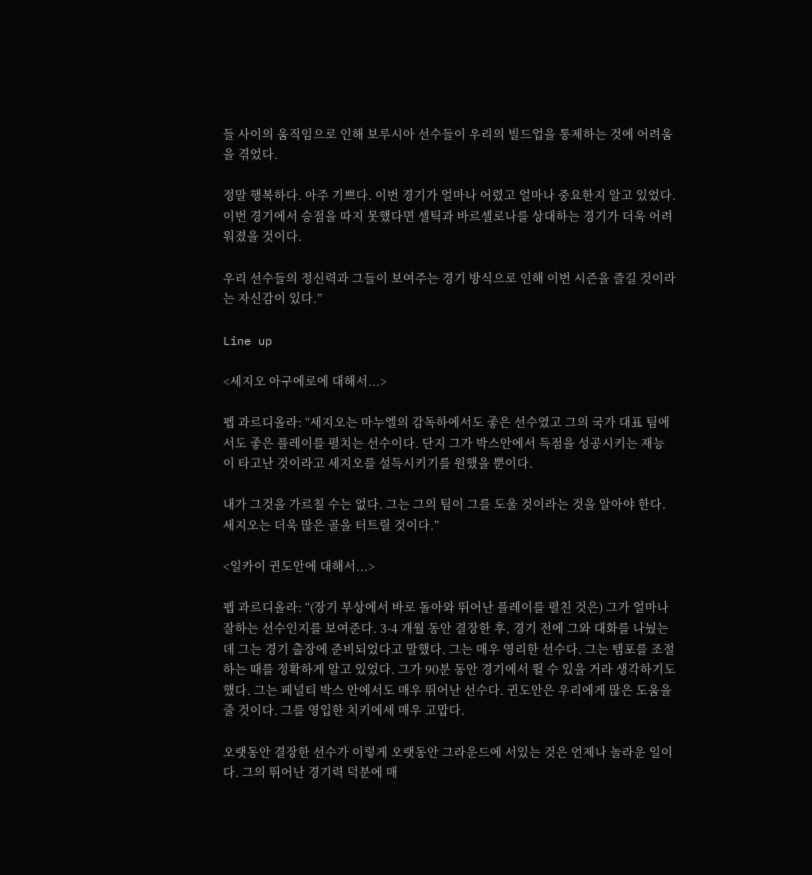들 사이의 움직임으로 인해 보루시아 선수들이 우리의 빌드업을 통제하는 것에 어려움을 겪었다.

정말 행복하다. 아주 기쁘다. 이번 경기가 얼마나 어렸고 얼마나 중요한지 알고 있었다. 이번 경기에서 승점을 따지 못했다면 셀틱과 바르셀로나를 상대하는 경기가 더욱 어려워졌을 것이다.

우리 선수들의 정신력과 그들이 보여주는 경기 방식으로 인해 이번 시즌을 즐길 것이라는 자신감이 있다.”

Line up

<세지오 아구에로에 대해서...>

펩 과르디올라: “세지오는 마누엘의 감독하에서도 좋은 선수였고 그의 국가 대표 팀에서도 좋은 플레이를 펼치는 선수이다. 단지 그가 박스안에서 득점을 성공시키는 재능이 타고난 것이라고 세지오를 설득시키기를 원했을 뿐이다.

내가 그것을 가르칠 수는 없다. 그는 그의 팀이 그를 도울 것이라는 것을 알아야 한다. 세지오는 더욱 많은 골을 터트릴 것이다.”

<일카이 귄도안에 대해서...>

펩 과르디올라: “(장기 부상에서 바로 돌아와 뛰어난 플레이를 펼친 것은) 그가 얼마나 잘하는 선수인지를 보여준다. 3-4 개월 동안 결장한 후, 경기 전에 그와 대화를 나눴는데 그는 경기 출장에 준비되었다고 말했다. 그는 매우 영리한 선수다. 그는 템포를 조절하는 때를 정확하게 알고 있었다. 그가 90분 동안 경기에서 뛸 수 있을 거라 생각하기도 했다. 그는 페널티 박스 안에서도 매우 뛰어난 선수다. 귄도안은 우리에게 많은 도움을 줄 것이다. 그를 영입한 치키에세 매우 고맙다.

오랫동안 결장한 선수가 이렇게 오랫동안 그라운드에 서있는 것은 언제나 놀라운 일이다. 그의 뛰어난 경기력 덕분에 매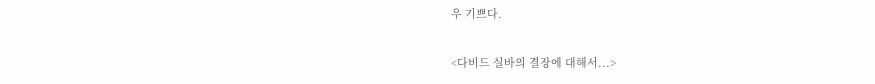우 기쁘다.

<다비드 실바의 결장에 대해서...>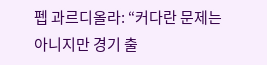펩 과르디올라: “커다란 문제는 아니지만 경기 출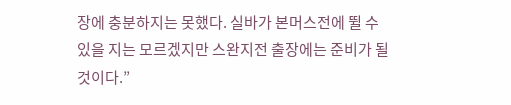장에 충분하지는 못했다. 실바가 본머스전에 뛸 수 있을 지는 모르겠지만 스완지전 출장에는 준비가 될 것이다.”